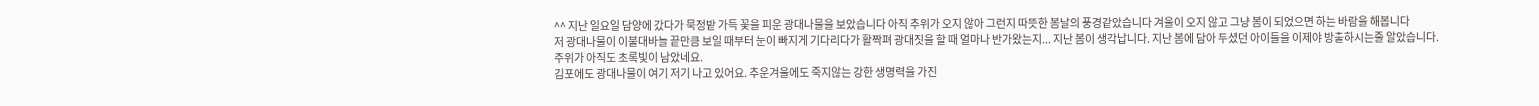^^ 지난 일요일 담양에 갔다가 묵정밭 가득 꽃을 피운 광대나물을 보았습니다 아직 추위가 오지 않아 그런지 따뜻한 봄날의 풍경같았습니다 겨울이 오지 않고 그냥 봄이 되었으면 하는 바람을 해봅니다
저 광대나물이 이불대바늘 끝만큼 보일 때부터 눈이 빠지게 기다리다가 활짝펴 광대짓을 할 때 얼마나 반가왔는지... 지난 봄이 생각납니다. 지난 봄에 담아 두셨던 아이들을 이제야 방출하시는줄 알았습니다. 주위가 아직도 초록빛이 남았네요.
김포에도 광대나물이 여기 저기 나고 있어요. 추운겨울에도 죽지않는 강한 생명력을 가진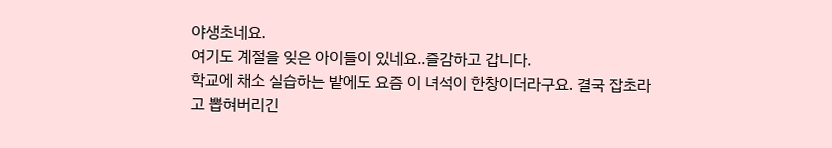야생초네요.
여기도 계절을 잊은 아이들이 있네요..즐감하고 갑니다.
학교에 채소 실습하는 밭에도 요즘 이 녀석이 한창이더라구요. 결국 잡초라고 뽑혀버리긴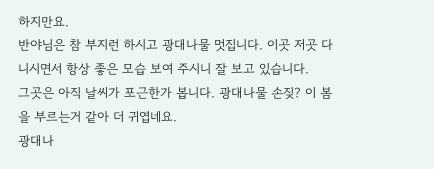하지만요.
반야님은 참 부지런 하시고 광대나물 멋집니다. 이곳 저곳 다니시면서 항상 좋은 모습 보여 주시니 잘 보고 있습니다.
그곳은 아직 날씨가 포근한가 봅니다. 광대나물 손짖? 이 봄을 부르는거 같아 더 귀엽네요.
광대나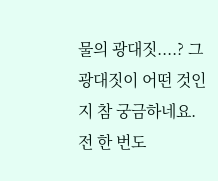물의 광대짓....? 그 광대짓이 어떤 것인지 참 궁금하네요. 전 한 번도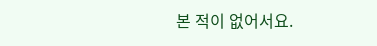본 적이 없어서요.